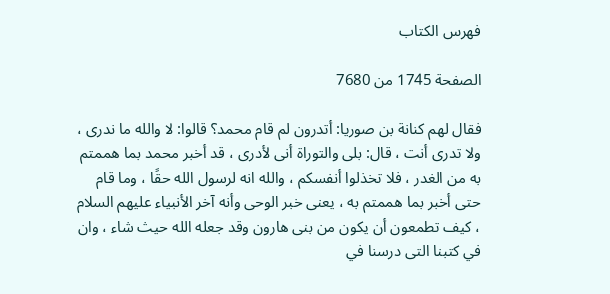فهرس الكتاب

الصفحة 1745 من 7680

فقال لهم كنانة بن صوريا: أتدرون لم قام محمد؟ قالوا: لا والله ما ندرى ، ولا تدرى أنت ، قال: بلى والتوراة أنى لأدرى ، قد أخبر محمد بما هممتم به من الغدر ، فلا تخذلوا أنفسكم ، والله انه لرسول الله حقًا ، وما قام حتى أخبر بما هممتم به ، يعنى خبر الوحى وأنه آخر الأنبياء عليهم السلام ، كيف تطمعون أن يكون من بنى هارون وقد جعله الله حيث شاء ، وان في كتبنا التى درسنا في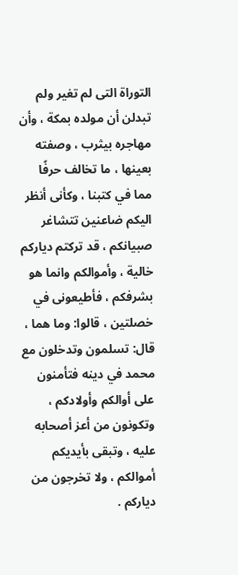التوراة التى لم تغير ولم تبدلن أن مولده بمكة ، وأن مهاجره بيثرب ، وصفته بعينها ، ما تخالف حرفًا مما في كتبنا ، وكأنى أنظر اليكم ضاعنين تتشاغر صبيانكم ، قد تركتم دياركم خالية ، وأموالكم وانما هو بشرفكم ، فأطيعونى في خصلتين ، قالوا: وما هما ، قال: تسلمون وتدخلون مع محمد في دينه فتأمنون على أوالكم وأولادكم ، وتكونون من أعز أصحابه عليه ، وتبقى بأيديكم أموالكم ، ولا تخرجون من دياركم .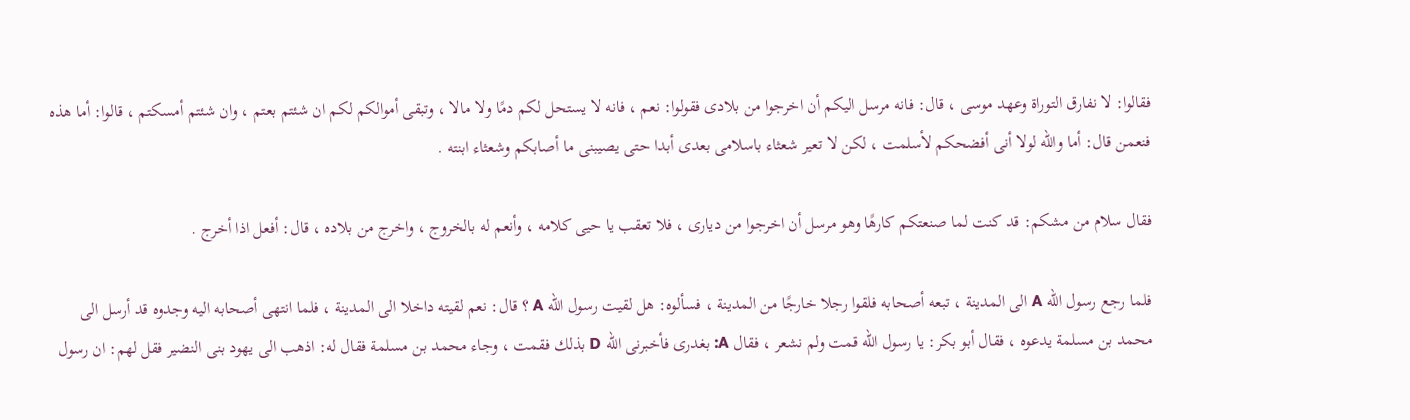فقالوا: لا نفارق التوراة وعهد موسى ، قال: فانه مرسل اليكم أن اخرجوا من بلادى فقولوا: نعم ، فانه لا يستحل لكم دمًا ولا مالا ، وتبقى أموالكم لكم ان شئتم بعتم ، وان شئتم أمسكتم ، قالوا: أما هذه فنعمن قال: أما والله لولا أنى أفضحكم لأسلمت ، لكن لا تعير شعثاء باسلامى بعدى أبدا حتى يصيبنى ما أصابكم وشعثاء ابنته .

فقال سلام من مشكم: قد كنت لما صنعتكم كارهًا وهو مرسل أن اخرجوا من ديارى ، فلا تعقب يا حيى كلامه ، وأنعم له بالخروج ، واخرج من بلاده ، قال: أفعل اذا أخرج .

فلما رجع رسول الله A الى المدينة ، تبعه أصحابه فلقوا رجلا خارجًا من المدينة ، فسألوه: هل لقيت رسول الله A ؟ قال: نعم لقيته داخلا الى المدينة ، فلما انتهى أصحابه اليه وجدوه قد أرسل الى محمد بن مسلمة يدعوه ، فقال أبو بكر: يا رسول الله قمت ولم نشعر ، فقال A: بغدرى فأخبرنى الله D بذلك فقمت ، وجاء محمد بن مسلمة فقال له: اذهب الى يهود بنى النضير فقل لهم: ان رسول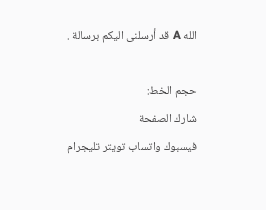الله A قد أرسلنى اليكم برسالة .

حجم الخط:
شارك الصفحة
فيسبوك واتساب تويتر تليجرام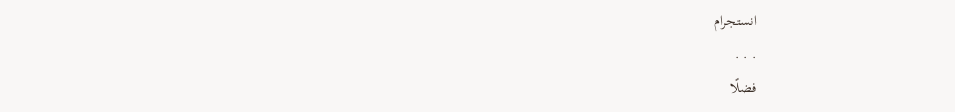انستجرام
. . .
فضلًا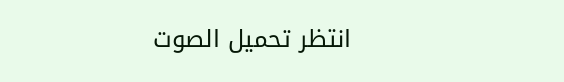انتظر تحميل الصوت